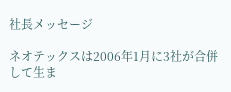社長メッセージ

ネオテックスは2006年1月に3社が合併して生ま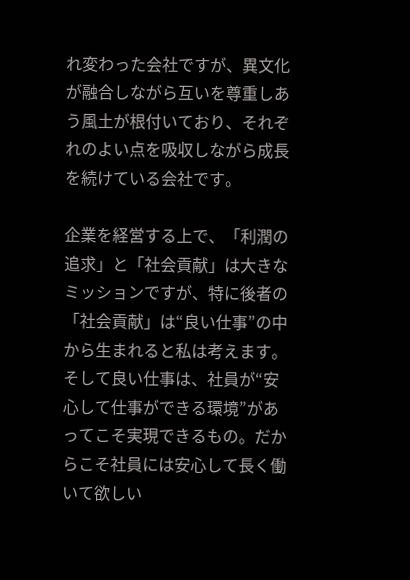れ変わった会社ですが、異文化が融合しながら互いを尊重しあう風土が根付いており、それぞれのよい点を吸収しながら成長を続けている会社です。

企業を経営する上で、「利潤の追求」と「社会貢献」は大きなミッションですが、特に後者の「社会貢献」は“良い仕事”の中から生まれると私は考えます。
そして良い仕事は、社員が“安心して仕事ができる環境”があってこそ実現できるもの。だからこそ社員には安心して長く働いて欲しい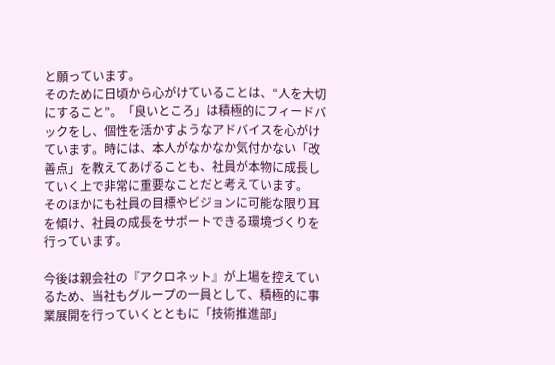と願っています。
そのために日頃から心がけていることは、“人を大切にすること”。「良いところ」は積極的にフィードバックをし、個性を活かすようなアドバイスを心がけています。時には、本人がなかなか気付かない「改善点」を教えてあげることも、社員が本物に成長していく上で非常に重要なことだと考えています。
そのほかにも社員の目標やビジョンに可能な限り耳を傾け、社員の成長をサポートできる環境づくりを行っています。

今後は親会社の『アクロネット』が上場を控えているため、当社もグループの一員として、積極的に事業展開を行っていくとともに「技術推進部」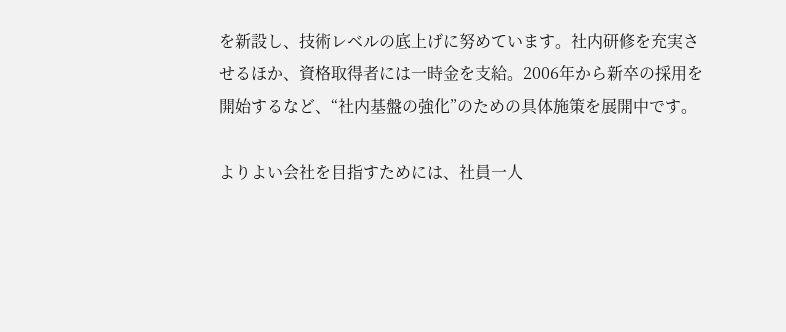を新設し、技術レベルの底上げに努めています。社内研修を充実させるほか、資格取得者には一時金を支給。2006年から新卒の採用を開始するなど、“社内基盤の強化”のための具体施策を展開中です。

よりよい会社を目指すためには、社員一人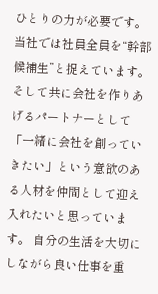ひとりの力が必要です。当社では社員全員を“幹部候補生”と捉えています。 そして共に会社を作りあげるパートナーとして「一緒に会社を創っていきたい」という意欲のある人材を仲間として迎え入れたいと思っています。 自分の生活を大切にしながら良い仕事を重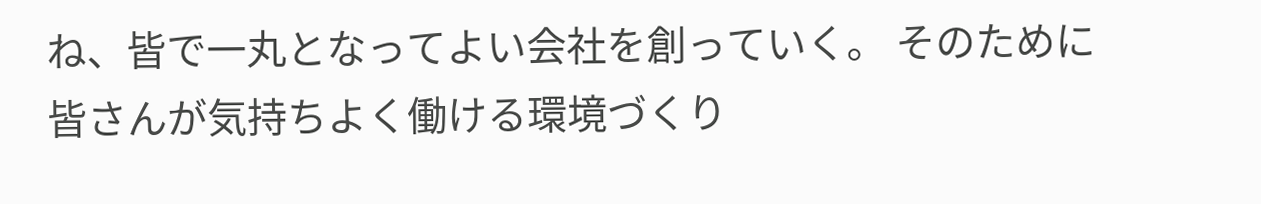ね、皆で一丸となってよい会社を創っていく。 そのために皆さんが気持ちよく働ける環境づくり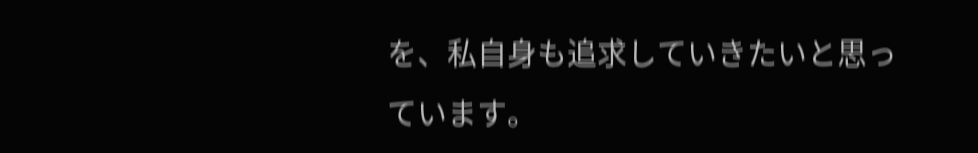を、私自身も追求していきたいと思っています。